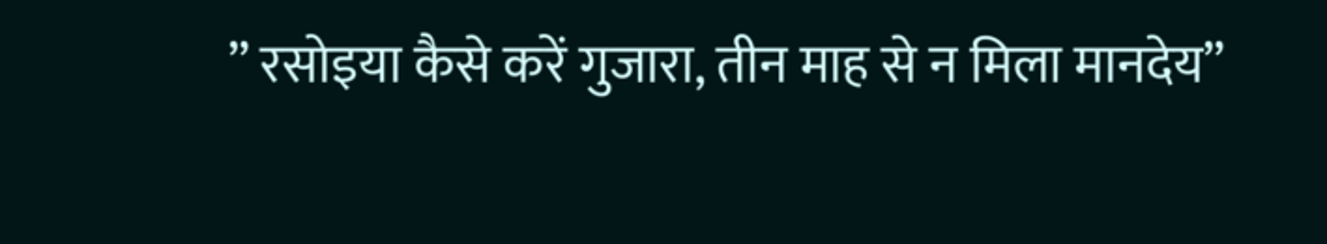” रसोइया कैसे करें गुजारा, तीन माह से न मिला मानदेय”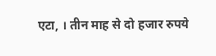एटा, । तीन माह से दो हजार रुपये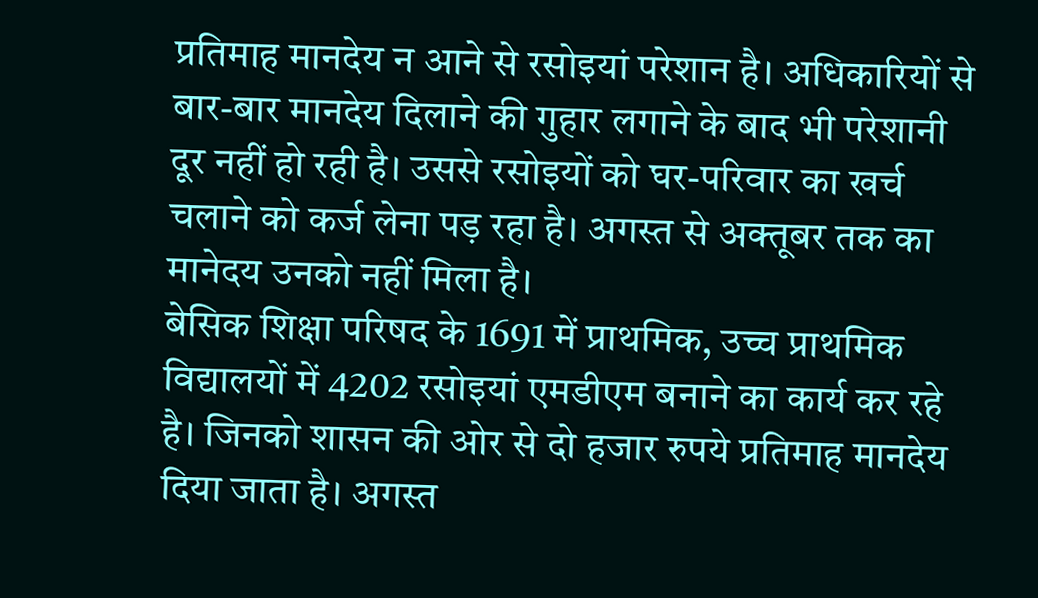प्रतिमाह मानदेय न आने से रसोइयां परेशान है। अधिकारियों से बार-बार मानदेय दिलाने की गुहार लगाने के बाद भी परेशानी दूर नहीं हो रही है। उससे रसोइयों को घर-परिवार का खर्च चलाने को कर्ज लेना पड़ रहा है। अगस्त से अक्तूबर तक का मानेदय उनको नहीं मिला है।
बेसिक शिक्षा परिषद के 1691 में प्राथमिक, उच्च प्राथमिक विद्यालयों में 4202 रसोइयां एमडीएम बनाने का कार्य कर रहे है। जिनको शासन की ओर से दो हजार रुपये प्रतिमाह मानदेय दिया जाता है। अगस्त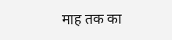माह तक का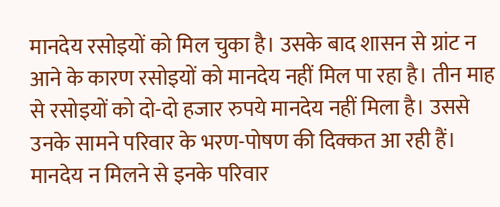मानदेय रसोइयों को मिल चुका है। उसके बाद शासन से ग्रांट न आने के कारण रसोइयों को मानदेय नहीं मिल पा रहा है। तीन माह से रसोइयों को दो-दो हजार रुपये मानदेय नहीं मिला है। उससे उनके सामने परिवार के भरण-पोषण की दिक्कत आ रही हैं। मानदेय न मिलने से इनके परिवार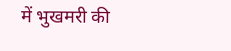में भुखमरी की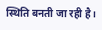स्थिति बनती जा रही है।